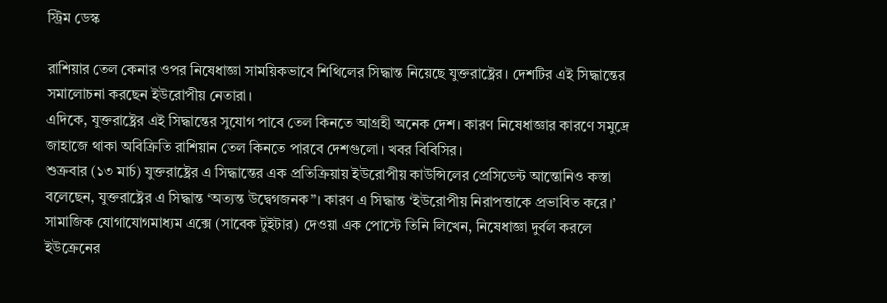স্ট্রিম ডেস্ক

রাশিয়ার তেল কেনার ওপর নিষেধাজ্ঞা সাময়িকভাবে শিথিলের সিদ্ধান্ত নিয়েছে যুক্তরাষ্ট্রের। দেশটির এই সিদ্ধান্তের সমালোচনা করছেন ইউরোপীয় নেতারা।
এদিকে, যুক্তরাষ্ট্রের এই সিদ্ধান্তের সুযোগ পাবে তেল কিনতে আগ্রহী অনেক দেশ। কারণ নিষেধাজ্ঞার কারণে সমুদ্রে জাহাজে থাকা অবিক্রিতি রাশিয়ান তেল কিনতে পারবে দেশগুলো। খবর বিবিসির।
শুক্রবার (১৩ মার্চ) যুক্তরাষ্ট্রের এ সিদ্ধান্তের এক প্রতিক্রিয়ায় ইউরোপীয় কাউন্সিলের প্রেসিডেন্ট আন্তোনিও কস্তা বলেছেন, যুক্তরাষ্ট্রের এ সিদ্ধান্ত ‘অত্যন্ত উদ্বেগজনক”। কারণ এ সিদ্ধান্ত ‘ইউরোপীয় নিরাপত্তাকে প্রভাবিত করে।’
সামাজিক যোগাযোগমাধ্যম এক্সে (সাবেক টুইটার) দেওয়া এক পোস্টে তিনি লিখেন, নিষেধাজ্ঞা দুর্বল করলে ইউক্রেনের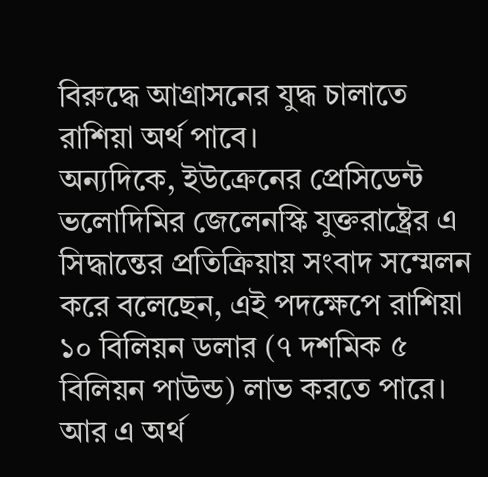বিরুদ্ধে আগ্রাসনের যুদ্ধ চালাতে রাশিয়া অর্থ পাবে।
অন্যদিকে, ইউক্রেনের প্রেসিডেন্ট ভলোদিমির জেলেনস্কি যুক্তরাষ্ট্রের এ সিদ্ধান্তের প্রতিক্রিয়ায় সংবাদ সম্মেলন করে বলেছেন, এই পদক্ষেপে রাশিয়া ১০ বিলিয়ন ডলার (৭ দশমিক ৫ বিলিয়ন পাউন্ড) লাভ করতে পারে। আর এ অর্থ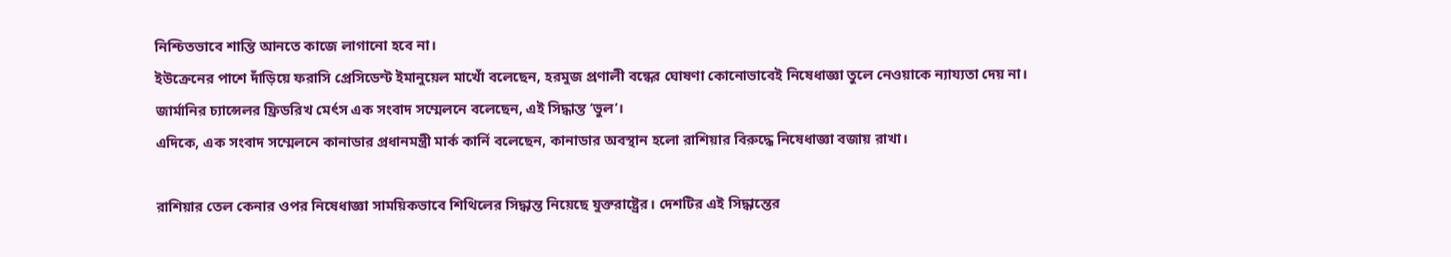নিশ্চিতভাবে শান্তি আনতে কাজে লাগানো হবে না।
ইউক্রেনের পাশে দাঁড়িয়ে ফরাসি প্রেসিডেন্ট ইমানুয়েল মাখোঁ বলেছেন, হরমুজ প্রণালী বন্ধের ঘোষণা কোনোভাবেই নিষেধাজ্ঞা তুলে নেওয়াকে ন্যায্যতা দেয় না।
জার্মানির চ্যান্সেলর ফ্রিডরিখ মের্ৎস এক সংবাদ সম্মেলনে বলেছেন, এই সিদ্ধান্ত ‘ভুল’।
এদিকে, এক সংবাদ সম্মেলনে কানাডার প্রধানমন্ত্রী মার্ক কার্নি বলেছেন, কানাডার অবস্থান হলো রাশিয়ার বিরুদ্ধে নিষেধাজ্ঞা বজায় রাখা।

রাশিয়ার তেল কেনার ওপর নিষেধাজ্ঞা সাময়িকভাবে শিথিলের সিদ্ধান্ত নিয়েছে যুক্তরাষ্ট্রের। দেশটির এই সিদ্ধান্তের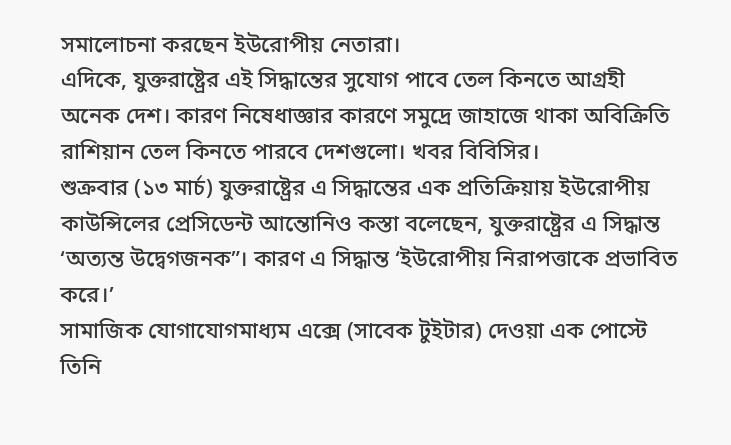সমালোচনা করছেন ইউরোপীয় নেতারা।
এদিকে, যুক্তরাষ্ট্রের এই সিদ্ধান্তের সুযোগ পাবে তেল কিনতে আগ্রহী অনেক দেশ। কারণ নিষেধাজ্ঞার কারণে সমুদ্রে জাহাজে থাকা অবিক্রিতি রাশিয়ান তেল কিনতে পারবে দেশগুলো। খবর বিবিসির।
শুক্রবার (১৩ মার্চ) যুক্তরাষ্ট্রের এ সিদ্ধান্তের এক প্রতিক্রিয়ায় ইউরোপীয় কাউন্সিলের প্রেসিডেন্ট আন্তোনিও কস্তা বলেছেন, যুক্তরাষ্ট্রের এ সিদ্ধান্ত ‘অত্যন্ত উদ্বেগজনক”। কারণ এ সিদ্ধান্ত ‘ইউরোপীয় নিরাপত্তাকে প্রভাবিত করে।’
সামাজিক যোগাযোগমাধ্যম এক্সে (সাবেক টুইটার) দেওয়া এক পোস্টে তিনি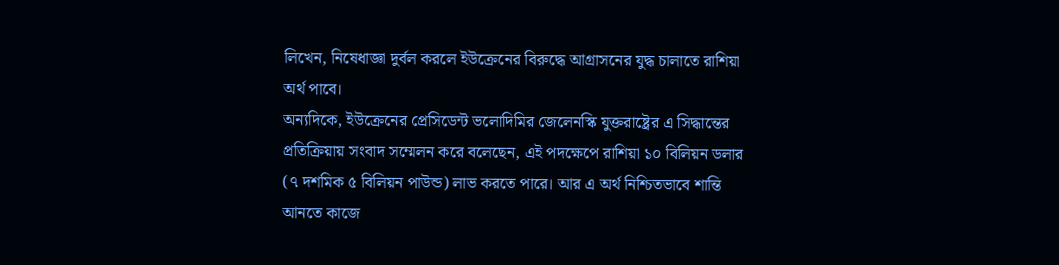লিখেন, নিষেধাজ্ঞা দুর্বল করলে ইউক্রেনের বিরুদ্ধে আগ্রাসনের যুদ্ধ চালাতে রাশিয়া অর্থ পাবে।
অন্যদিকে, ইউক্রেনের প্রেসিডেন্ট ভলোদিমির জেলেনস্কি যুক্তরাষ্ট্রের এ সিদ্ধান্তের প্রতিক্রিয়ায় সংবাদ সম্মেলন করে বলেছেন, এই পদক্ষেপে রাশিয়া ১০ বিলিয়ন ডলার (৭ দশমিক ৫ বিলিয়ন পাউন্ড) লাভ করতে পারে। আর এ অর্থ নিশ্চিতভাবে শান্তি আনতে কাজে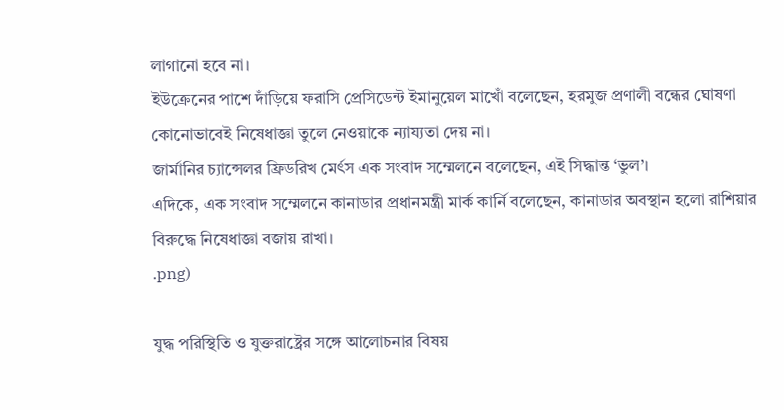লাগানো হবে না।
ইউক্রেনের পাশে দাঁড়িয়ে ফরাসি প্রেসিডেন্ট ইমানুয়েল মাখোঁ বলেছেন, হরমুজ প্রণালী বন্ধের ঘোষণা কোনোভাবেই নিষেধাজ্ঞা তুলে নেওয়াকে ন্যায্যতা দেয় না।
জার্মানির চ্যান্সেলর ফ্রিডরিখ মের্ৎস এক সংবাদ সম্মেলনে বলেছেন, এই সিদ্ধান্ত ‘ভুল’।
এদিকে, এক সংবাদ সম্মেলনে কানাডার প্রধানমন্ত্রী মার্ক কার্নি বলেছেন, কানাডার অবস্থান হলো রাশিয়ার বিরুদ্ধে নিষেধাজ্ঞা বজায় রাখা।
.png)

যুদ্ধ পরিস্থিতি ও যুক্তরাষ্ট্রের সঙ্গে আলোচনার বিষয়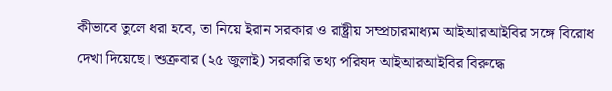কীভাবে তুলে ধরা হবে, তা নিয়ে ইরান সরকার ও রাষ্ট্রীয় সম্প্রচারমাধ্যম আইআরআইবির সঙ্গে বিরোধ দেখা দিয়েছে। শুক্রবার (২৫ জুলাই) সরকারি তথ্য পরিষদ আইআরআইবির বিরুদ্ধে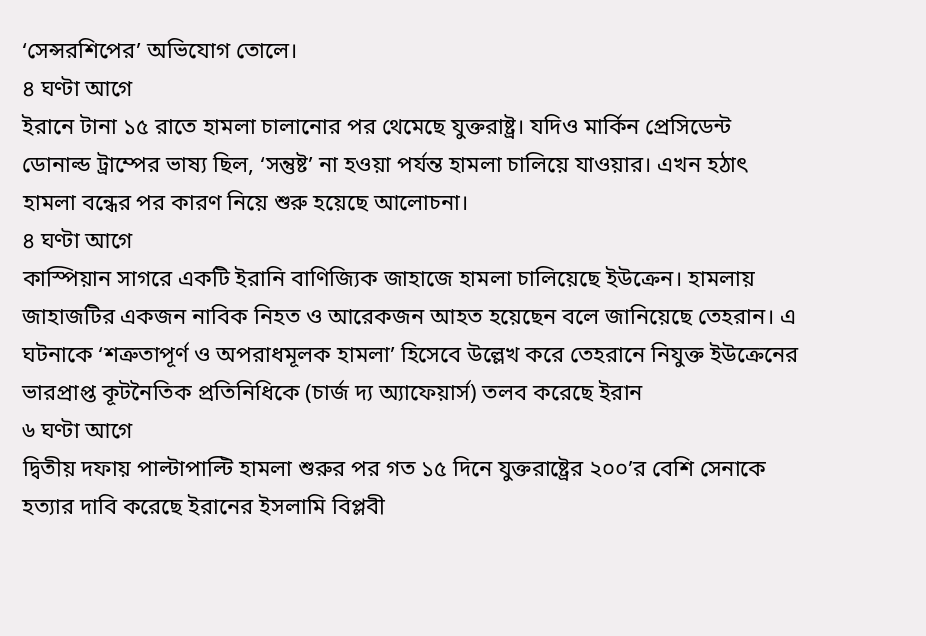‘সেন্সরশিপের’ অভিযোগ তোলে।
৪ ঘণ্টা আগে
ইরানে টানা ১৫ রাতে হামলা চালানোর পর থেমেছে যুক্তরাষ্ট্র। যদিও মার্কিন প্রেসিডেন্ট ডোনাল্ড ট্রাম্পের ভাষ্য ছিল, ‘সন্তুষ্ট’ না হওয়া পর্যন্ত হামলা চালিয়ে যাওয়ার। এখন হঠাৎ হামলা বন্ধের পর কারণ নিয়ে শুরু হয়েছে আলোচনা।
৪ ঘণ্টা আগে
কাস্পিয়ান সাগরে একটি ইরানি বাণিজ্যিক জাহাজে হামলা চালিয়েছে ইউক্রেন। হামলায় জাহাজটির একজন নাবিক নিহত ও আরেকজন আহত হয়েছেন বলে জানিয়েছে তেহরান। এ ঘটনাকে ‘শত্রুতাপূর্ণ ও অপরাধমূলক হামলা’ হিসেবে উল্লেখ করে তেহরানে নিযুক্ত ইউক্রেনের ভারপ্রাপ্ত কূটনৈতিক প্রতিনিধিকে (চার্জ দ্য অ্যাফেয়ার্স) তলব করেছে ইরান
৬ ঘণ্টা আগে
দ্বিতীয় দফায় পাল্টাপাল্টি হামলা শুরুর পর গত ১৫ দিনে যুক্তরাষ্ট্রের ২০০’র বেশি সেনাকে হত্যার দাবি করেছে ইরানের ইসলামি বিপ্লবী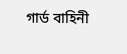গার্ড বাহিনী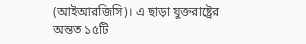(আইআরজিসি)। এ ছাড়া যুক্তরাষ্ট্রের অন্তত ১৫টি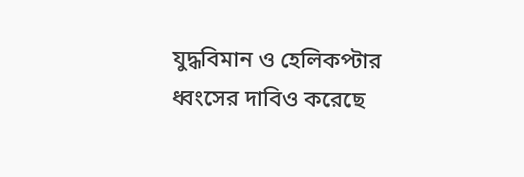যুদ্ধবিমান ও হেলিকপ্টার ধ্বংসের দাবিও করেছে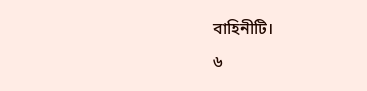বাহিনীটি।
৬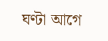ঘণ্টা আগে